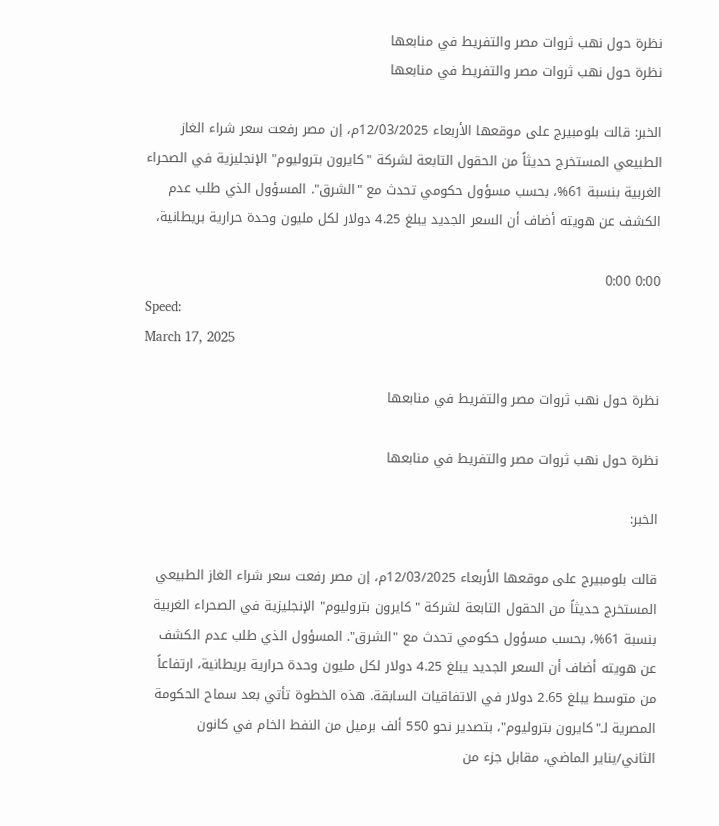نظرة حول نهب ثروات مصر والتفريط في منابعها
نظرة حول نهب ثروات مصر والتفريط في منابعها

الخبر: قالت بلومبيرج على موقعها الأربعاء 12/03/2025م، إن مصر رفعت سعر شراء الغاز الطبيعي المستخرج حديثاً من الحقول التابعة لشركة "كايرون بتروليوم" الإنجليزية في الصحراء الغربية بنسبة 61%، بحسب مسؤول حكومي تحدث مع "الشرق". المسؤول الذي طلب عدم الكشف عن هويته أضاف أن السعر الجديد يبلغ 4.25 دولار لكل مليون وحدة حرارية بريطانية،

0:00 0:00
Speed:
March 17, 2025

نظرة حول نهب ثروات مصر والتفريط في منابعها

نظرة حول نهب ثروات مصر والتفريط في منابعها

الخبر:

قالت بلومبيرج على موقعها الأربعاء 12/03/2025م، إن مصر رفعت سعر شراء الغاز الطبيعي المستخرج حديثاً من الحقول التابعة لشركة "كايرون بتروليوم" الإنجليزية في الصحراء الغربية بنسبة 61%، بحسب مسؤول حكومي تحدث مع "الشرق". المسؤول الذي طلب عدم الكشف عن هويته أضاف أن السعر الجديد يبلغ 4.25 دولار لكل مليون وحدة حرارية بريطانية، ارتفاعاً من متوسط يبلغ 2.65 دولار في الاتفاقيات السابقة. هذه الخطوة تأتي بعد سماح الحكومة المصرية لـ"كايرون بتروليوم"، بتصدير نحو 550 ألف برميل من النفط الخام في كانون الثاني/يناير الماضي، مقابل جزء من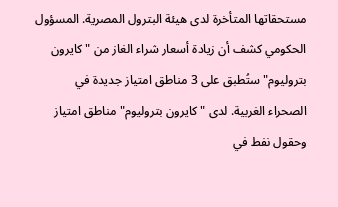مستحقاتها المتأخرة لدى هيئة البترول المصرية. المسؤول الحكومي كشف أن زيادة أسعار شراء الغاز من "كايرون بتروليوم" ستُطبق على 3 مناطق امتياز جديدة في الصحراء الغربية. لدى "كايرون بتروليوم" مناطق امتياز وحقول نفط في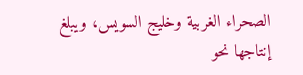الصحراء الغربية وخليج السويس، ويبلغ إنتاجها نحو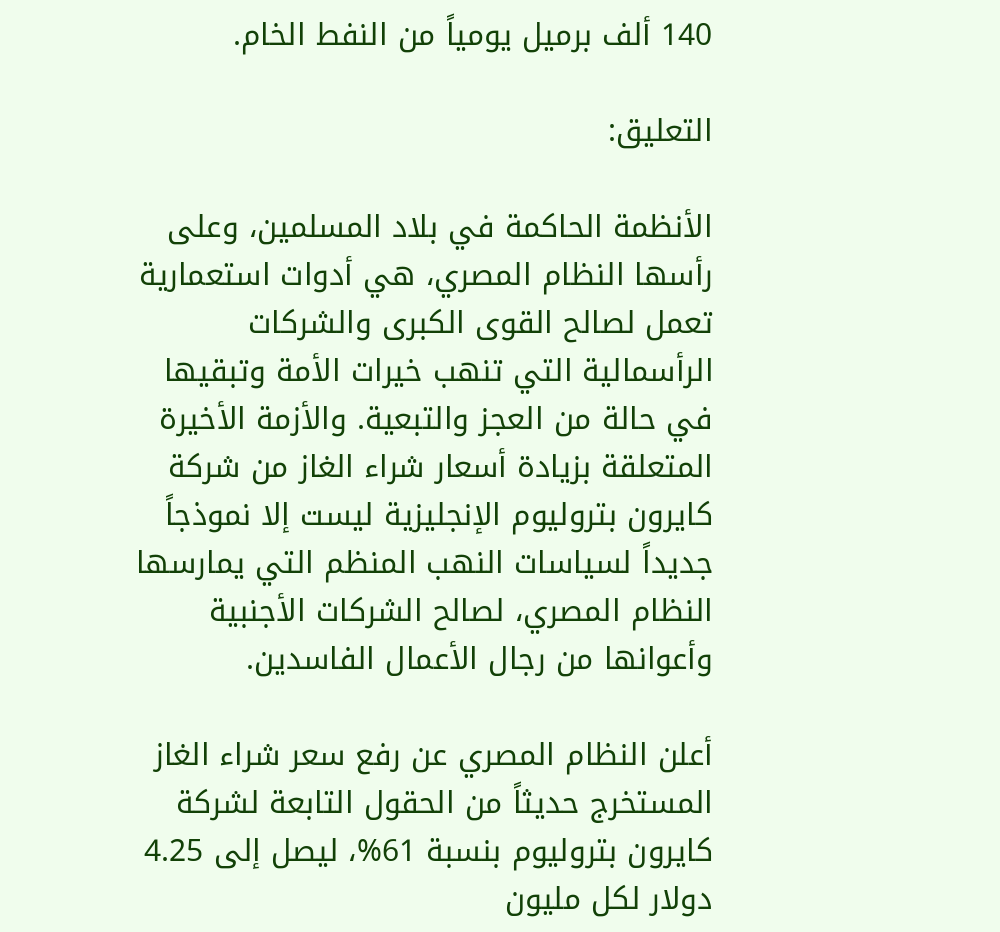140 ألف برميل يومياً من النفط الخام.

التعليق:

الأنظمة الحاكمة في بلاد المسلمين، وعلى رأسها النظام المصري، هي أدوات استعمارية تعمل لصالح القوى الكبرى والشركات الرأسمالية التي تنهب خيرات الأمة وتبقيها في حالة من العجز والتبعية. والأزمة الأخيرة المتعلقة بزيادة أسعار شراء الغاز من شركة كايرون بتروليوم الإنجليزية ليست إلا نموذجاً جديداً لسياسات النهب المنظم التي يمارسها النظام المصري، لصالح الشركات الأجنبية وأعوانها من رجال الأعمال الفاسدين.

أعلن النظام المصري عن رفع سعر شراء الغاز المستخرج حديثاً من الحقول التابعة لشركة كايرون بتروليوم بنسبة 61%، ليصل إلى 4.25 دولار لكل مليون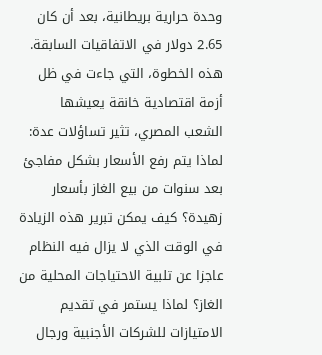وحدة حرارية بريطانية، بعد أن كان 2.65 دولار في الاتفاقيات السابقة. هذه الخطوة، التي جاءت في ظل أزمة اقتصادية خانقة يعيشها الشعب المصري، تثير تساؤلات عدة: لماذا يتم رفع الأسعار بشكل مفاجئ بعد سنوات من بيع الغاز بأسعار زهيدة؟ كيف يمكن تبرير هذه الزيادة في الوقت الذي لا يزال فيه النظام عاجزا عن تلبية الاحتياجات المحلية من الغاز؟ لماذا يستمر في تقديم الامتيازات للشركات الأجنبية ورجال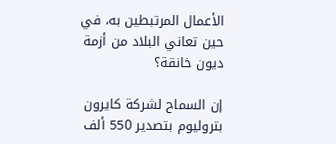الأعمال المرتبطين به، في حين تعاني البلاد من أزمة ديون خانقة؟

إن السماح لشركة كايرون بتروليوم بتصدير 550 ألف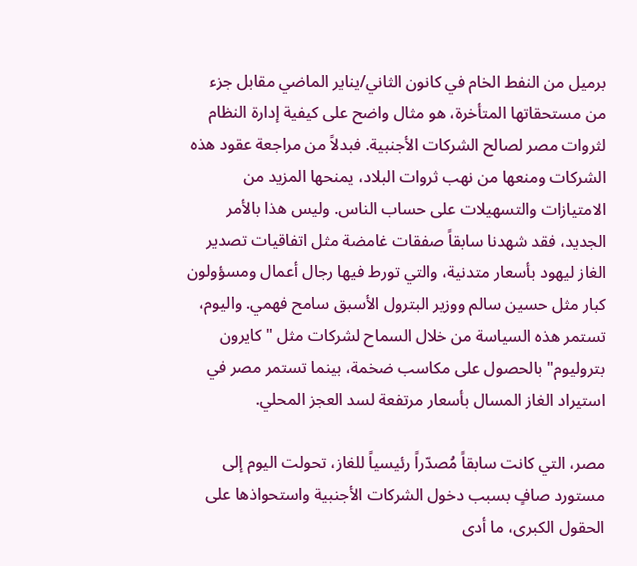برميل من النفط الخام في كانون الثاني/يناير الماضي مقابل جزء من مستحقاتها المتأخرة، هو مثال واضح على كيفية إدارة النظام لثروات مصر لصالح الشركات الأجنبية. فبدلاً من مراجعة عقود هذه الشركات ومنعها من نهب ثروات البلاد، يمنحها المزيد من الامتيازات والتسهيلات على حساب الناس. وليس هذا بالأمر الجديد، فقد شهدنا سابقاً صفقات غامضة مثل اتفاقيات تصدير الغاز ليهود بأسعار متدنية، والتي تورط فيها رجال أعمال ومسؤولون كبار مثل حسين سالم ووزير البترول الأسبق سامح فهمي. واليوم، تستمر هذه السياسة من خلال السماح لشركات مثل "كايرون بتروليوم" بالحصول على مكاسب ضخمة، بينما تستمر مصر في استيراد الغاز المسال بأسعار مرتفعة لسد العجز المحلي.

مصر، التي كانت سابقاً مُصدّراً رئيسياً للغاز، تحولت اليوم إلى مستورد صافٍ بسبب دخول الشركات الأجنبية واستحواذها على الحقول الكبرى، ما أدى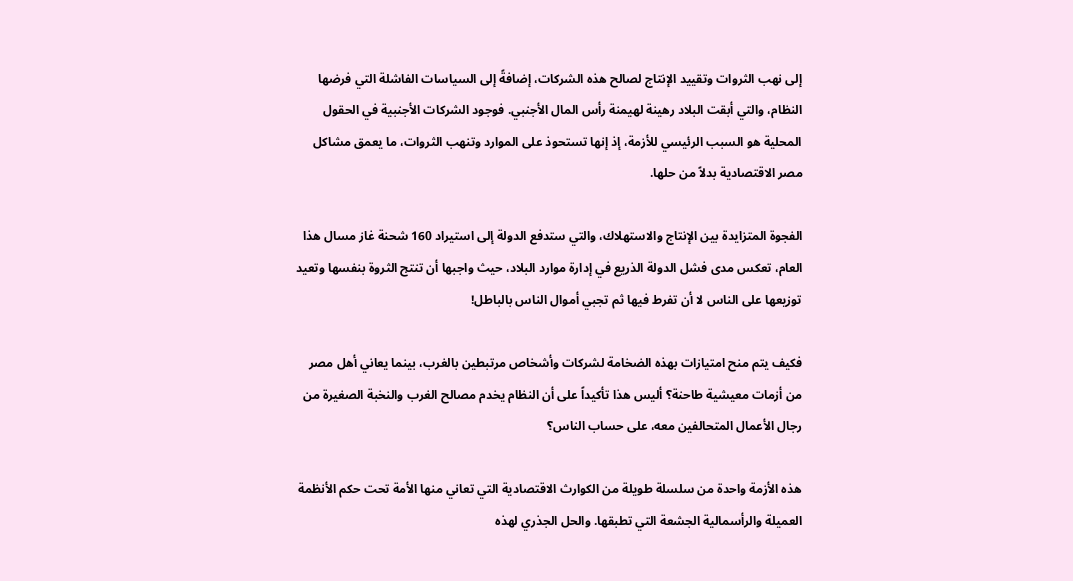إلى نهب الثروات وتقييد الإنتاج لصالح هذه الشركات، إضافةً إلى السياسات الفاشلة التي فرضها النظام، والتي أبقت البلاد رهينة لهيمنة رأس المال الأجنبي. فوجود الشركات الأجنبية في الحقول المحلية هو السبب الرئيسي للأزمة، إذ إنها تستحوذ على الموارد وتنهب الثروات، ما يعمق مشاكل مصر الاقتصادية بدلاً من حلها.

الفجوة المتزايدة بين الإنتاج والاستهلاك، والتي ستدفع الدولة إلى استيراد 160 شحنة غاز مسال هذا العام، تعكس مدى فشل الدولة الذريع في إدارة موارد البلاد، حيث واجبها أن تنتج الثروة بنفسها وتعيد توزيعها على الناس لا أن تفرط فيها ثم تجبي أموال الناس بالباطل!

فكيف يتم منح امتيازات بهذه الضخامة لشركات وأشخاص مرتبطين بالغرب، بينما يعاني أهل مصر من أزمات معيشية طاحنة؟ أليس هذا تأكيداً على أن النظام يخدم مصالح الغرب والنخبة الصغيرة من رجال الأعمال المتحالفين معه، على حساب الناس؟

هذه الأزمة واحدة من سلسلة طويلة من الكوارث الاقتصادية التي تعاني منها الأمة تحت حكم الأنظمة العميلة والرأسمالية الجشعة التي تطبقها. والحل الجذري لهذه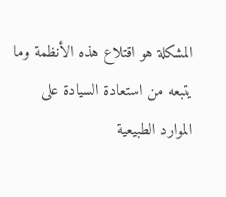المشكلة هو اقتلاع هذه الأنظمة وما يتبعه من استعادة السيادة على الموارد الطبيعية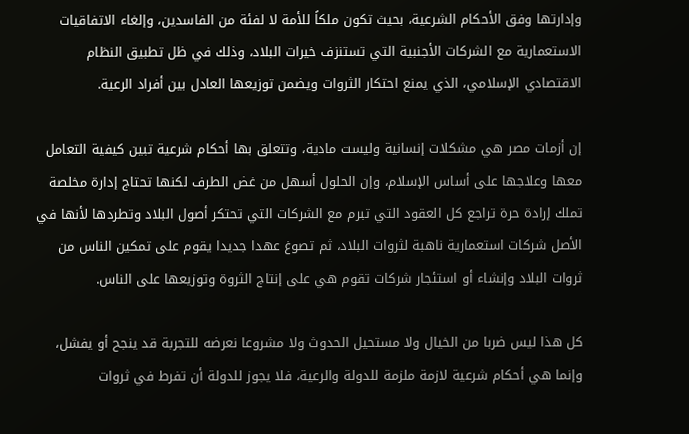وإدارتها وفق الأحكام الشرعية، بحيث تكون ملكاً للأمة لا لفئة من الفاسدين، وإلغاء الاتفاقيات الاستعمارية مع الشركات الأجنبية التي تستنزف خيرات البلاد، وذلك في ظل تطبيق النظام الاقتصادي الإسلامي، الذي يمنع احتكار الثروات ويضمن توزيعها العادل بين أفراد الرعية.

إن أزمات مصر هي مشكلات إنسانية وليست مادية، وتتعلق بها أحكام شرعية تبين كيفية التعامل معها وعلاجها على أساس الإسلام، وإن الحلول أسهل من غض الطرف لكنها تحتاج إدارة مخلصة تملك إرادة حرة تراجع كل العقود التي تبرم مع الشركات التي تحتكر أصول البلاد وتطردها لأنها في الأصل شركات استعمارية ناهبة لثروات البلاد، ثم تصوغ عهدا جديدا يقوم على تمكين الناس من ثروات البلاد وإنشاء أو استئجار شركات تقوم هي على إنتاج الثروة وتوزيعها على الناس.

كل هذا ليس ضربا من الخيال ولا مستحيل الحدوث ولا مشروعا نعرضه للتجربة قد ينجح أو يفشل، وإنما هي أحكام شرعية لازمة ملزمة للدولة والرعية، فلا يجوز للدولة أن تفرط في ثروات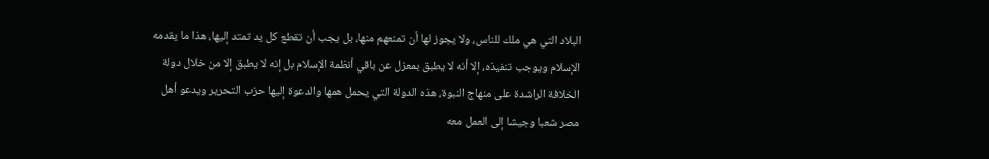البلاد التي هي ملك للناس، ولا يجوز لها أن تمنعهم منها، بل يجب أن تقطع كل يد تمتد إليها، هذا ما يقدمه الإسلام ويوجب تنفيذه، إلا أنه لا يطبق بمعزل عن باقي أنظمة الإسلام بل إنه لا يطبق إلا من خلال دولة الخلافة الراشدة على منهاج النبوة، هذه الدولة التي يحمل همها والدعوة إليها حزب التحرير ويدعو أهل مصر شعبا وجيشا إلى العمل معه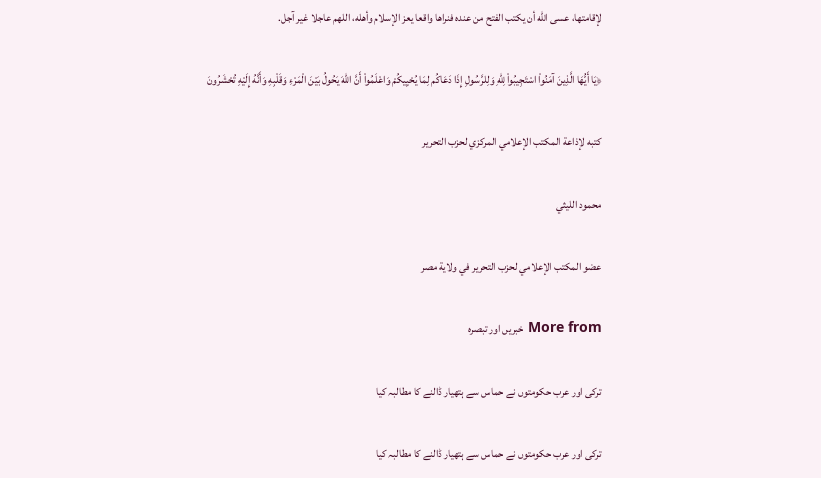لإقامتها، عسى الله أن يكتب الفتح من عنده فنراها واقعا يعز الإسلام وأهله، اللهم عاجلا غير آجل.

﴿يَا أَيُّهَا الَّذِينَ آمَنُواْ اسْتَجِيبُواْ لِلّهِ وَلِلرَّسُولِ إِذَا دَعَاكُم لِمَا يُحْيِيكُمْ وَاعْلَمُواْ أَنَّ اللهَ يَحُولُ بَيْنَ الْمَرْءِ وَقَلْبِهِ وَأَنَّهُ إِلَيْهِ تُحْشَرُونَ

كتبه لإذاعة المكتب الإعلامي المركزي لحزب التحرير

محمود الليثي

عضو المكتب الإعلامي لحزب التحرير في ولاية مصر

More from خبریں اور تبصرہ

ترکی اور عرب حکومتوں نے حماس سے ہتھیار ڈالنے کا مطالبہ کیا

ترکی اور عرب حکومتوں نے حماس سے ہتھیار ڈالنے کا مطالبہ کیا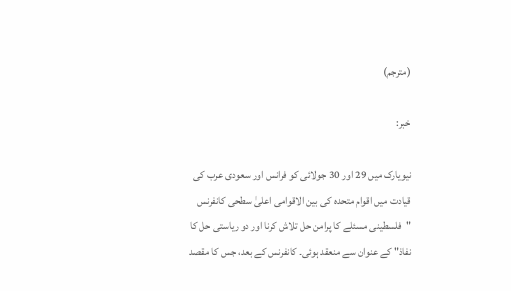(مترجم)

خبر:

نیویارک میں 29 اور 30 جولائی کو فرانس اور سعودی عرب کی قیادت میں اقوام متحدہ کی بین الاقوامی اعلیٰ سطحی کانفرنس "فلسطینی مسئلے کا پرامن حل تلاش کرنا اور دو ریاستی حل کا نفاذ" کے عنوان سے منعقد ہوئی۔ کانفرنس کے بعد، جس کا مقصد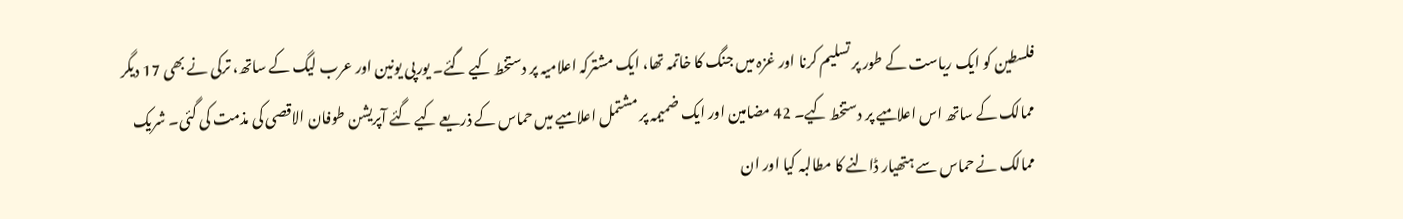فلسطین کو ایک ریاست کے طور پر تسلیم کرنا اور غزہ میں جنگ کا خاتمہ تھا، ایک مشترکہ اعلامیہ پر دستخط کیے گئے۔ یورپی یونین اور عرب لیگ کے ساتھ، ترکی نے بھی 17 دیگر ممالک کے ساتھ اس اعلامیے پر دستخط کیے۔ 42 مضامین اور ایک ضمیمہ پر مشتمل اعلامیے میں حماس کے ذریعے کیے گئے آپریشن طوفان الاقصی کی مذمت کی گئی۔ شریک ممالک نے حماس سے ہتھیار ڈالنے کا مطالبہ کیا اور ان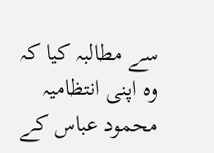سے مطالبہ کیا کہ وہ اپنی انتظامیہ محمود عباس کے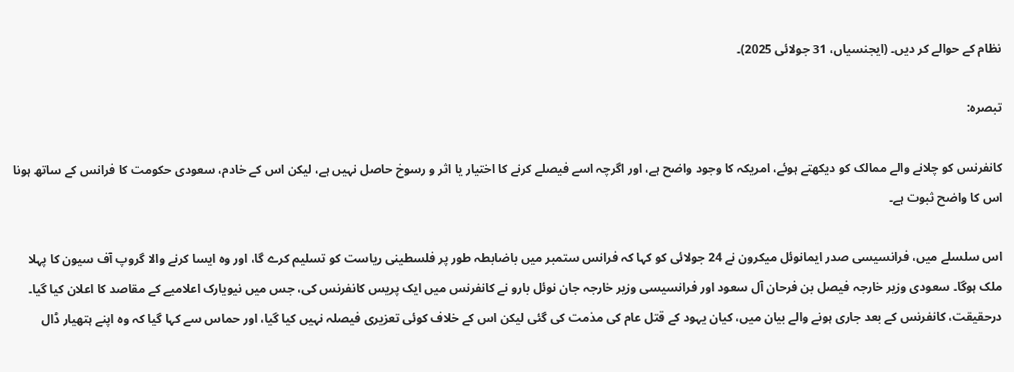نظام کے حوالے کر دیں۔ (ایجنسیاں، 31 جولائی 2025)۔

تبصرہ:

کانفرنس کو چلانے والے ممالک کو دیکھتے ہوئے، امریکہ کا وجود واضح ہے، اور اگرچہ اسے فیصلے کرنے کا اختیار یا اثر و رسوخ حاصل نہیں ہے، لیکن اس کے خادم، سعودی حکومت کا فرانس کے ساتھ ہونا اس کا واضح ثبوت ہے۔

اس سلسلے میں، فرانسیسی صدر ایمانوئل میکرون نے 24 جولائی کو کہا کہ فرانس ستمبر میں باضابطہ طور پر فلسطینی ریاست کو تسلیم کرے گا، اور وہ ایسا کرنے والا گروپ آف سیون کا پہلا ملک ہوگا۔ سعودی وزیر خارجہ فیصل بن فرحان آل سعود اور فرانسیسی وزیر خارجہ جان نوئل بارو نے کانفرنس میں ایک پریس کانفرنس کی، جس میں نیویارک اعلامیے کے مقاصد کا اعلان کیا گیا۔ درحقیقت، کانفرنس کے بعد جاری ہونے والے بیان میں، کیان یہود کے قتل عام کی مذمت کی گئی لیکن اس کے خلاف کوئی تعزیری فیصلہ نہیں کیا گیا، اور حماس سے کہا گیا کہ وہ اپنے ہتھیار ڈال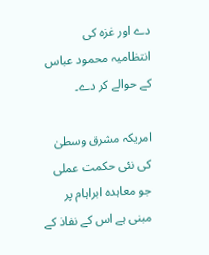دے اور غزہ کی انتظامیہ محمود عباس کے حوالے کر دے۔

امریکہ مشرق وسطیٰ کی نئی حکمت عملی جو معاہدہ ابراہام پر مبنی ہے اس کے نفاذ کے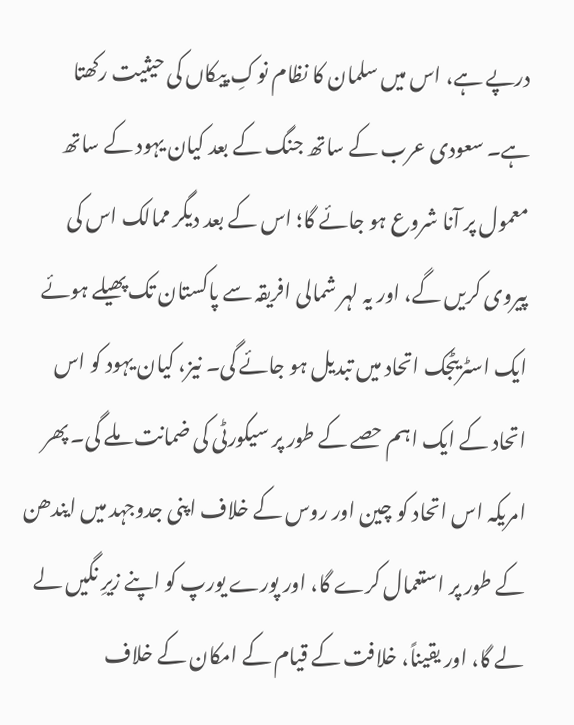درپے ہے، اس میں سلمان کا نظام نوکِ پیکاں کی حیثیت رکھتا ہے۔ سعودی عرب کے ساتھ جنگ کے بعد کیان یہود کے ساتھ معمول پر آنا شروع ہو جائے گا؛ اس کے بعد دیگر ممالک اس کی پیروی کریں گے، اور یہ لہر شمالی افریقہ سے پاکستان تک پھیلے ہوئے ایک اسٹریٹجک اتحاد میں تبدیل ہو جائے گی۔ نیز، کیان یہود کو اس اتحاد کے ایک اہم حصے کے طور پر سیکورٹی کی ضمانت ملے گی۔ پھر امریکہ اس اتحاد کو چین اور روس کے خلاف اپنی جدوجہد میں ایندھن کے طور پر استعمال کرے گا، اور پورے یورپ کو اپنے زیرِ نگیں لے لے گا، اور یقیناً، خلافت کے قیام کے امکان کے خلاف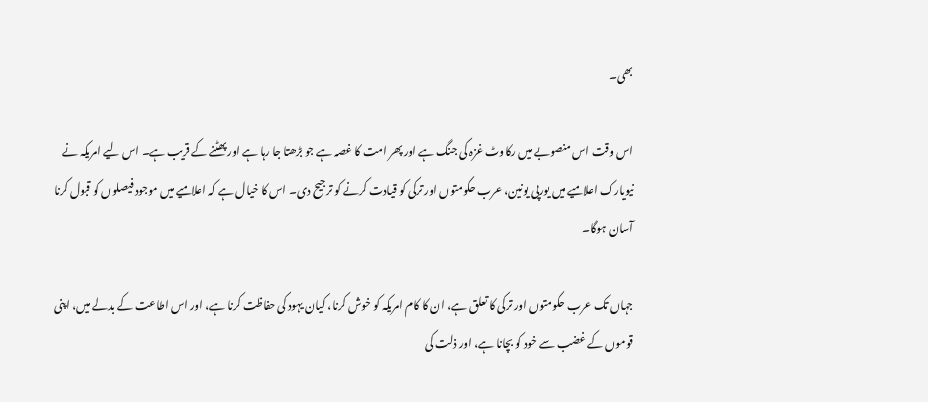بھی۔

اس وقت اس منصوبے میں رکاوٹ غزہ کی جنگ ہے اور پھر امت کا غصہ ہے جو بڑھتا جا رہا ہے اور پھٹنے کے قریب ہے۔ اس لیے امریکہ نے نیویارک اعلامیے میں یورپی یونین، عرب حکومتوں اور ترکی کو قیادت کرنے کو ترجیح دی۔ اس کا خیال ہے کہ اعلامیے میں موجود فیصلوں کو قبول کرنا آسان ہوگا۔

جہاں تک عرب حکومتوں اور ترکی کا تعلق ہے، ان کا کام امریکہ کو خوش کرنا، کیان یہود کی حفاظت کرنا ہے، اور اس اطاعت کے بدلے میں، اپنی قوموں کے غضب سے خود کو بچانا ہے، اور ذلت کی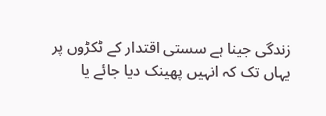زندگی جینا ہے سستی اقتدار کے ٹکڑوں پر یہاں تک کہ انہیں پھینک دیا جائے یا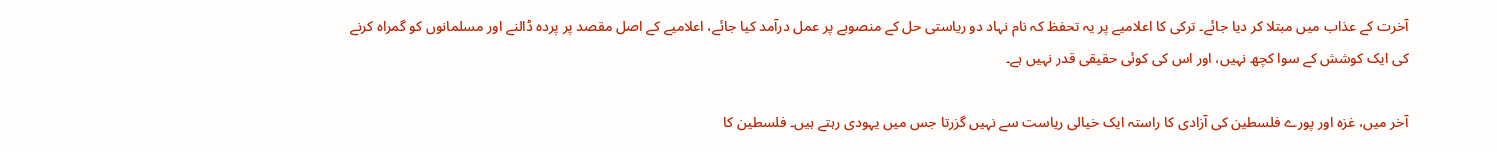آخرت کے عذاب میں مبتلا کر دیا جائے۔ ترکی کا اعلامیے پر یہ تحفظ کہ نام نہاد دو ریاستی حل کے منصوبے پر عمل درآمد کیا جائے، اعلامیے کے اصل مقصد پر پردہ ڈالنے اور مسلمانوں کو گمراہ کرنے کی ایک کوشش کے سوا کچھ نہیں، اور اس کی کوئی حقیقی قدر نہیں ہے۔

آخر میں، غزہ اور پورے فلسطین کی آزادی کا راستہ ایک خیالی ریاست سے نہیں گزرتا جس میں یہودی رہتے ہیں۔ فلسطین کا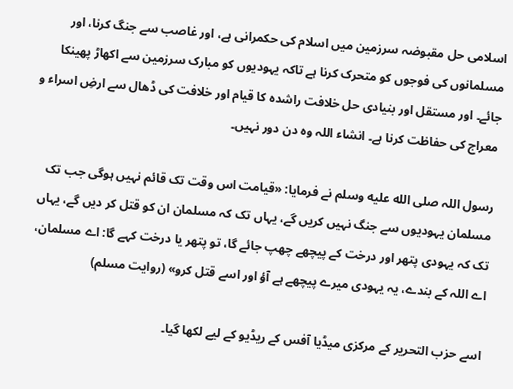اسلامی حل مقبوضہ سرزمین میں اسلام کی حکمرانی ہے، اور غاصب سے جنگ کرنا، اور مسلمانوں کی فوجوں کو متحرک کرنا ہے تاکہ یہودیوں کو مبارک سرزمین سے اکھاڑ پھینکا جائے۔ اور مستقل اور بنیادی حل خلافت راشدہ کا قیام اور خلافت کی ڈھال سے ارضِ اسراء و معراج کی حفاظت کرنا ہے۔ انشاء اللہ وہ دن دور نہیں۔

رسول اللہ صلى الله عليه وسلم نے فرمایا: «قیامت اس وقت تک قائم نہیں ہوگی جب تک مسلمان یہودیوں سے جنگ نہیں کریں گے، یہاں تک کہ مسلمان ان کو قتل کر دیں گے، یہاں تک کہ یہودی پتھر اور درخت کے پیچھے چھپ جائے گا، تو پتھر یا درخت کہے گا: اے مسلمان، اے اللہ کے بندے، یہ یہودی میرے پیچھے ہے آؤ اور اسے قتل کرو» (روایت مسلم)

اسے حزب التحریر کے مرکزی میڈیا آفس کے ریڈیو کے لیے لکھا گیا۔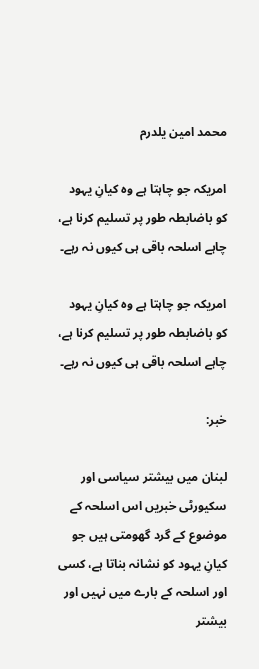محمد امین یلدرم

امریکہ جو چاہتا ہے وہ کیانِ یہود کو باضابطہ طور پر تسلیم کرنا ہے، چاہے اسلحہ باقی ہی کیوں نہ رہے۔

امریکہ جو چاہتا ہے وہ کیانِ یہود کو باضابطہ طور پر تسلیم کرنا ہے، چاہے اسلحہ باقی ہی کیوں نہ رہے۔

خبر:

لبنان میں بیشتر سیاسی اور سکیورٹی خبریں اس اسلحہ کے موضوع کے گرد گھومتی ہیں جو کیانِ یہود کو نشانہ بناتا ہے، کسی اور اسلحہ کے بارے میں نہیں اور بیشتر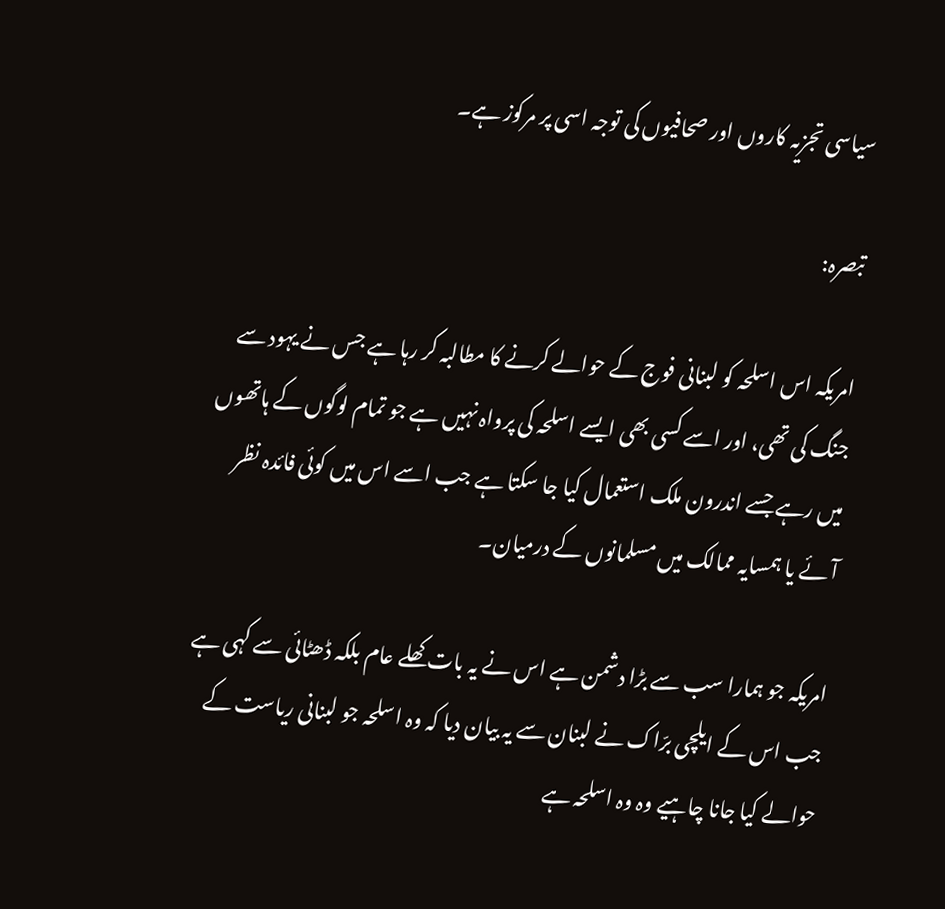سیاسی تجزیہ کاروں اور صحافیوں کی توجہ اسی پر مرکوز ہے۔

تبصرہ:

امریکہ اس اسلحہ کو لبنانی فوج کے حوالے کرنے کا مطالبہ کر رہا ہے جس نے یہود سے جنگ کی تھی، اور اسے کسی بھی ایسے اسلحہ کی پرواہ نہیں ہے جو تمام لوگوں کے ہاتھوں میں رہے جسے اندرون ملک استعمال کیا جا سکتا ہے جب اسے اس میں کوئی فائدہ نظر آئے یا ہمسایہ ممالک میں مسلمانوں کے درمیان۔

امریکہ جو ہمارا سب سے بڑا دشمن ہے اس نے یہ بات کھلے عام بلکہ ڈھٹائی سے کہی ہے جب اس کے ایلچی برّاک نے لبنان سے یہ بیان دیا کہ وہ اسلحہ جو لبنانی ریاست کے حوالے کیا جانا چاہیے وہ وہ اسلحہ ہے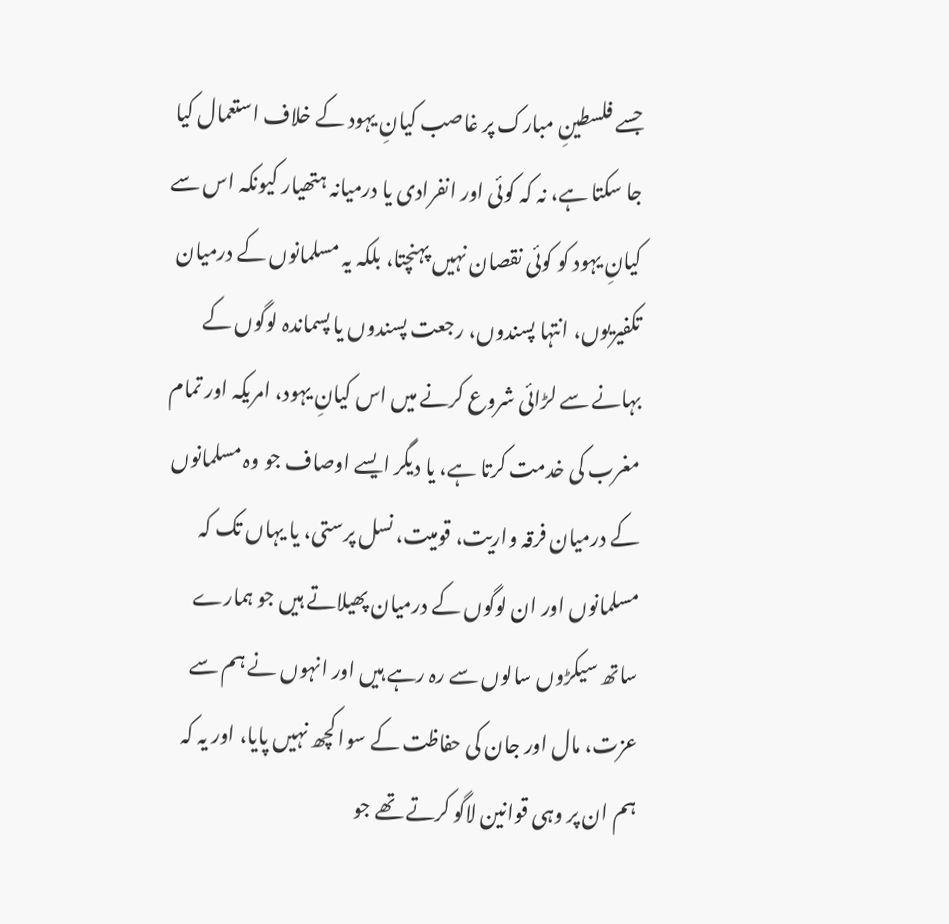جسے فلسطینِ مبارک پر غاصب کیانِ یہود کے خلاف استعمال کیا جا سکتا ہے، نہ کہ کوئی اور انفرادی یا درمیانہ ہتھیار کیونکہ اس سے کیانِ یہود کو کوئی نقصان نہیں پہنچتا، بلکہ یہ مسلمانوں کے درمیان تکفیریوں، انتہا پسندوں، رجعت پسندوں یا پسماندہ لوگوں کے بہانے سے لڑائی شروع کرنے میں اس کیانِ یہود، امریکہ اور تمام مغرب کی خدمت کرتا ہے، یا دیگر ایسے اوصاف جو وہ مسلمانوں کے درمیان فرقہ واریت، قومیت، نسل پرستی، یا یہاں تک کہ مسلمانوں اور ان لوگوں کے درمیان پھیلاتے ہیں جو ہمارے ساتھ سیکڑوں سالوں سے رہ رہے ہیں اور انہوں نے ہم سے عزت، مال اور جان کی حفاظت کے سوا کچھ نہیں پایا، اور یہ کہ ہم ان پر وہی قوانین لاگو کرتے تھے جو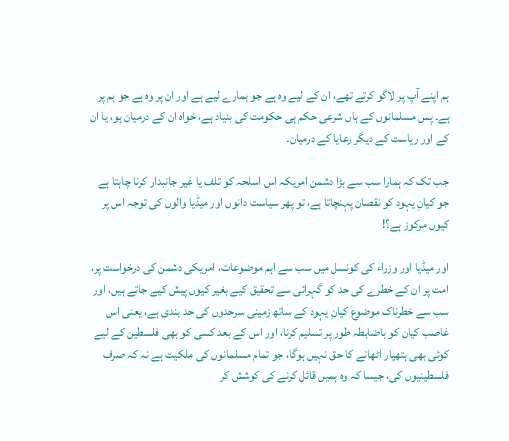ہم اپنے آپ پر لاگو کرتے تھے، ان کے لیے وہ ہے جو ہمارے لیے ہے اور ان پر وہ ہے جو ہم پر ہے۔ پس مسلمانوں کے ہاں شرعی حکم ہی حکومت کی بنیاد ہے، خواہ ان کے درمیان ہو، یا ان کے اور ریاست کے دیگر رعایا کے درمیان۔

جب تک کہ ہمارا سب سے بڑا دشمن امریکہ اس اسلحہ کو تلف یا غیر جانبدار کرنا چاہتا ہے جو کیانِ یہود کو نقصان پہنچاتا ہے، تو پھر سیاست دانوں اور میڈیا والوں کی توجہ اس پر کیوں مرکوز ہے؟!

اور میڈیا اور وزراء کی کونسل میں سب سے اہم موضوعات، امریکی دشمن کی درخواست پر، امت پر ان کے خطرے کی حد کو گہرائی سے تحقیق کیے بغیر کیوں پیش کیے جاتے ہیں، اور سب سے خطرناک موضوع کیانِ یہود کے ساتھ زمینی سرحدوں کی حد بندی ہے، یعنی اس غاصب کیان کو باضابطہ طور پر تسلیم کرنا، اور اس کے بعد کسی کو بھی فلسطین کے لیے کوئی بھی ہتھیار اٹھانے کا حق نہیں ہوگا، جو تمام مسلمانوں کی ملکیت ہے نہ کہ صرف فلسطینیوں کی، جیسا کہ وہ ہمیں قائل کرنے کی کوشش کر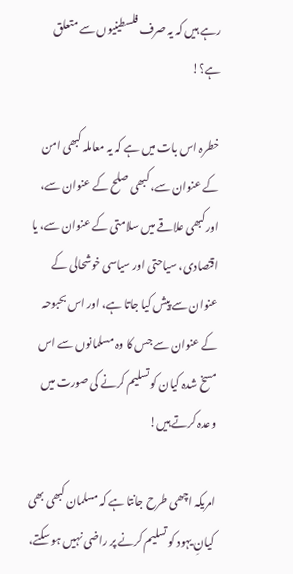رہے ہیں کہ یہ صرف فلسطینیوں سے متعلق ہے؟!

خطرہ اس بات میں ہے کہ یہ معاملہ کبھی امن کے عنوان سے، کبھی صلح کے عنوان سے، اور کبھی علاقے میں سلامتی کے عنوان سے، یا اقتصادی، سیاحتی اور سیاسی خوشحالی کے عنوان سے پیش کیا جاتا ہے، اور اس بحبوحہ کے عنوان سے جس کا وہ مسلمانوں سے اس مسخ شدہ کیان کو تسلیم کرنے کی صورت میں وعدہ کرتے ہیں!

امریکہ اچھی طرح جانتا ہے کہ مسلمان کبھی بھی کیانِ یہود کو تسلیم کرنے پر راضی نہیں ہو سکتے،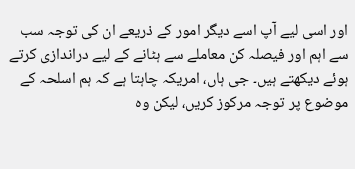اور اسی لیے آپ اسے دیگر امور کے ذریعے ان کی توجہ سب سے اہم اور فیصلہ کن معاملے سے ہٹانے کے لیے دراندازی کرتے ہوئے دیکھتے ہیں۔ جی ہاں، امریکہ چاہتا ہے کہ ہم اسلحہ کے موضوع پر توجہ مرکوز کریں، لیکن وہ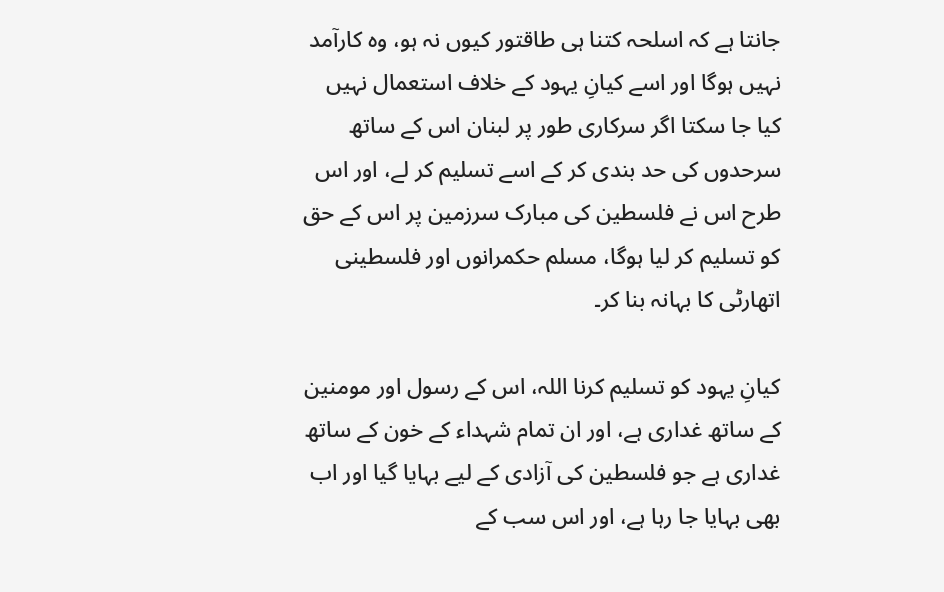جانتا ہے کہ اسلحہ کتنا ہی طاقتور کیوں نہ ہو، وہ کارآمد نہیں ہوگا اور اسے کیانِ یہود کے خلاف استعمال نہیں کیا جا سکتا اگر سرکاری طور پر لبنان اس کے ساتھ سرحدوں کی حد بندی کر کے اسے تسلیم کر لے، اور اس طرح اس نے فلسطین کی مبارک سرزمین پر اس کے حق کو تسلیم کر لیا ہوگا، مسلم حکمرانوں اور فلسطینی اتھارٹی کا بہانہ بنا کر۔

کیانِ یہود کو تسلیم کرنا اللہ، اس کے رسول اور مومنین کے ساتھ غداری ہے، اور ان تمام شہداء کے خون کے ساتھ غداری ہے جو فلسطین کی آزادی کے لیے بہایا گیا اور اب بھی بہایا جا رہا ہے، اور اس سب کے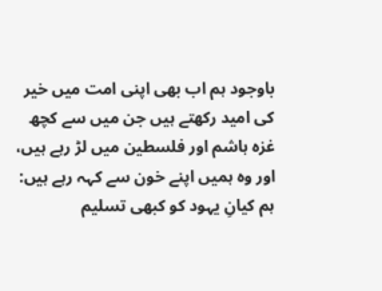باوجود ہم اب بھی اپنی امت میں خیر کی امید رکھتے ہیں جن میں سے کچھ غزہ ہاشم اور فلسطین میں لڑ رہے ہیں، اور وہ ہمیں اپنے خون سے کہہ رہے ہیں: ہم کیانِ یہود کو کبھی تسلیم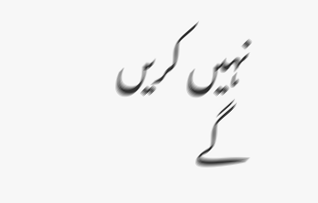نہیں کریں گے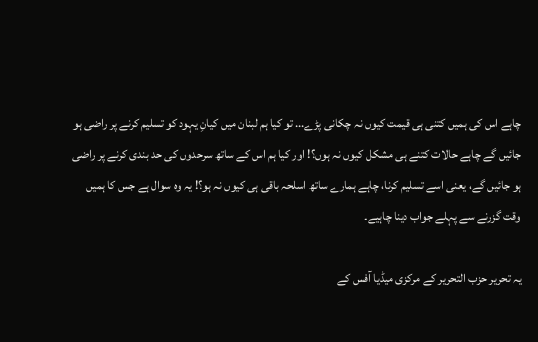چاہے اس کی ہمیں کتنی ہی قیمت کیوں نہ چکانی پڑے... تو کیا ہم لبنان میں کیانِ یہود کو تسلیم کرنے پر راضی ہو جائیں گے چاہے حالات کتنے ہی مشکل کیوں نہ ہوں؟! اور کیا ہم اس کے ساتھ سرحدوں کی حد بندی کرنے پر راضی ہو جائیں گے، یعنی اسے تسلیم کرنا، چاہے ہمارے ساتھ اسلحہ باقی ہی کیوں نہ ہو؟! یہ وہ سوال ہے جس کا ہمیں وقت گزرنے سے پہلے جواب دینا چاہیے۔

یہ تحریر حزب التحریر کے مرکزی میڈیا آفس کے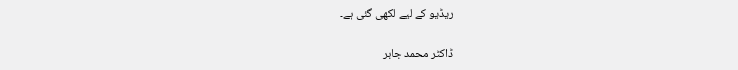ریڈیو کے لیے لکھی گئی ہے۔

ڈاکٹر محمد جابر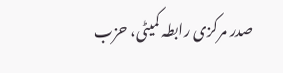صدر مرکزی رابطہ کمیٹی، حزب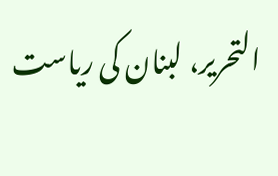التحریر، لبنان کی ریاست